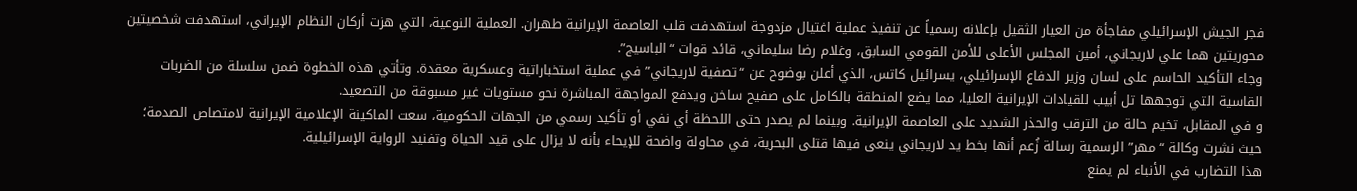فجر الجيش الإسرائيلي مفاجأة من العيار الثقيل بإعلانه رسمياً عن تنفيذ عملية اغتيال مزدوجة استهدفت قلب العاصمة الإيرانية طهران. العملية النوعية، التي هزت أركان النظام الإيراني، استهدفت شخصيتين محوريتين هما علي لاريجاني، أمين المجلس الأعلى للأمن القومي السابق، وغلام رضا سليماني، قائد قوات “الباسيج”.
وجاء التأكيد الحاسم على لسان وزير الدفاع الإسرائيلي، يسرائيل كاتس، الذي أعلن بوضوح عن “تصفية لاريجاني” في عملية استخباراتية وعسكرية معقدة. وتأتي هذه الخطوة ضمن سلسلة من الضربات القاسية التي توجهها تل أبيب للقيادات الإيرانية العليا، مما يضع المنطقة بالكامل على صفيح ساخن ويدفع المواجهة المباشرة نحو مستويات غير مسبوقة من التصعيد.
و في المقابل، تخيم حالة من الترقب والحذر الشديد على العاصمة الإيرانية. وبينما لم يصدر حتى اللحظة أي نفي أو تأكيد رسمي من الجهات الحكومية، سعت الماكينة الإعلامية الإيرانية لامتصاص الصدمة؛ حيث نشرت وكالة “مهر” الرسمية رسالة زُعم أنها بخط يد لاريجاني ينعى فيها قتلى البحرية، في محاولة واضحة للإيحاء بأنه لا يزال على قيد الحياة وتفنيد الرواية الإسرائيلية.
هذا التضارب في الأنباء لم يمنع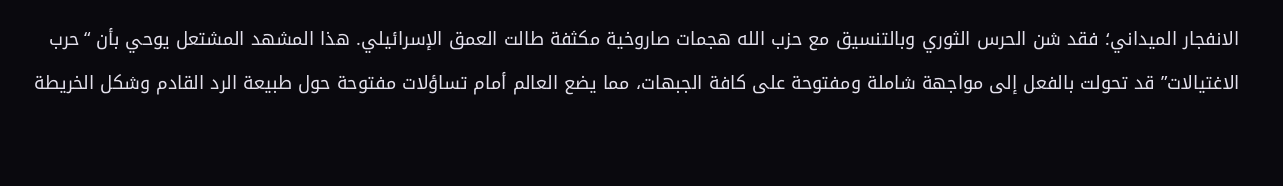الانفجار الميداني؛ فقد شن الحرس الثوري وبالتنسيق مع حزب الله هجمات صاروخية مكثفة طالت العمق الإسرائيلي. هذا المشهد المشتعل يوحي بأن “حرب الاغتيالات” قد تحولت بالفعل إلى مواجهة شاملة ومفتوحة على كافة الجبهات، مما يضع العالم أمام تساؤلات مفتوحة حول طبيعة الرد القادم وشكل الخريطة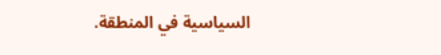السياسية في المنطقة.